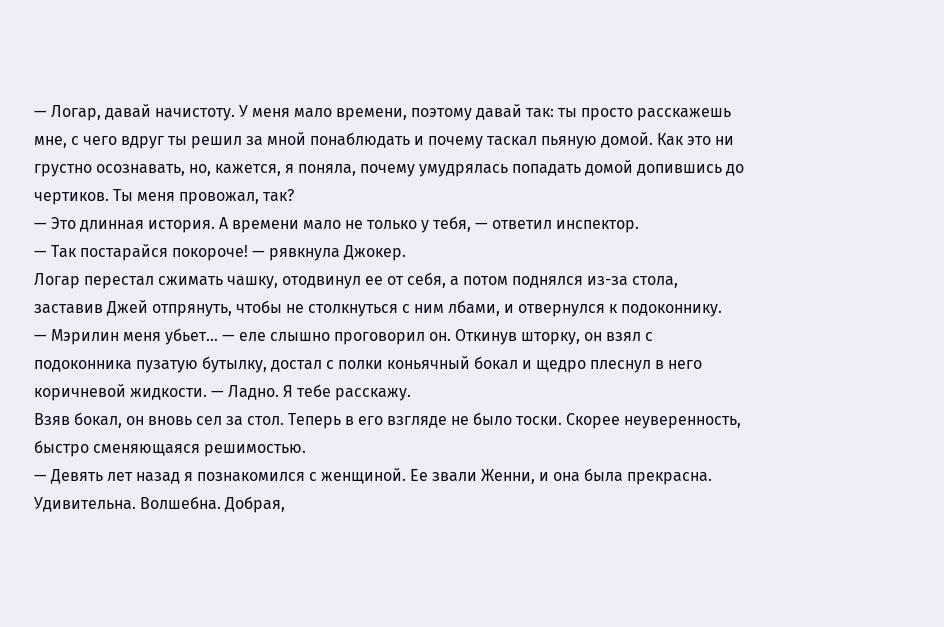— Логар, давай начистоту. У меня мало времени, поэтому давай так: ты просто расскажешь мне, с чего вдруг ты решил за мной понаблюдать и почему таскал пьяную домой. Как это ни грустно осознавать, но, кажется, я поняла, почему умудрялась попадать домой допившись до чертиков. Ты меня провожал, так?
— Это длинная история. А времени мало не только у тебя, — ответил инспектор.
— Так постарайся покороче! — рявкнула Джокер.
Логар перестал сжимать чашку, отодвинул ее от себя, а потом поднялся из-за стола, заставив Джей отпрянуть, чтобы не столкнуться с ним лбами, и отвернулся к подоконнику.
— Мэрилин меня убьет… — еле слышно проговорил он. Откинув шторку, он взял с подоконника пузатую бутылку, достал с полки коньячный бокал и щедро плеснул в него коричневой жидкости. — Ладно. Я тебе расскажу.
Взяв бокал, он вновь сел за стол. Теперь в его взгляде не было тоски. Скорее неуверенность, быстро сменяющаяся решимостью.
— Девять лет назад я познакомился с женщиной. Ее звали Женни, и она была прекрасна. Удивительна. Волшебна. Добрая,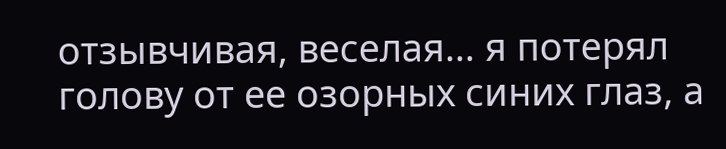отзывчивая, веселая… я потерял голову от ее озорных синих глаз, а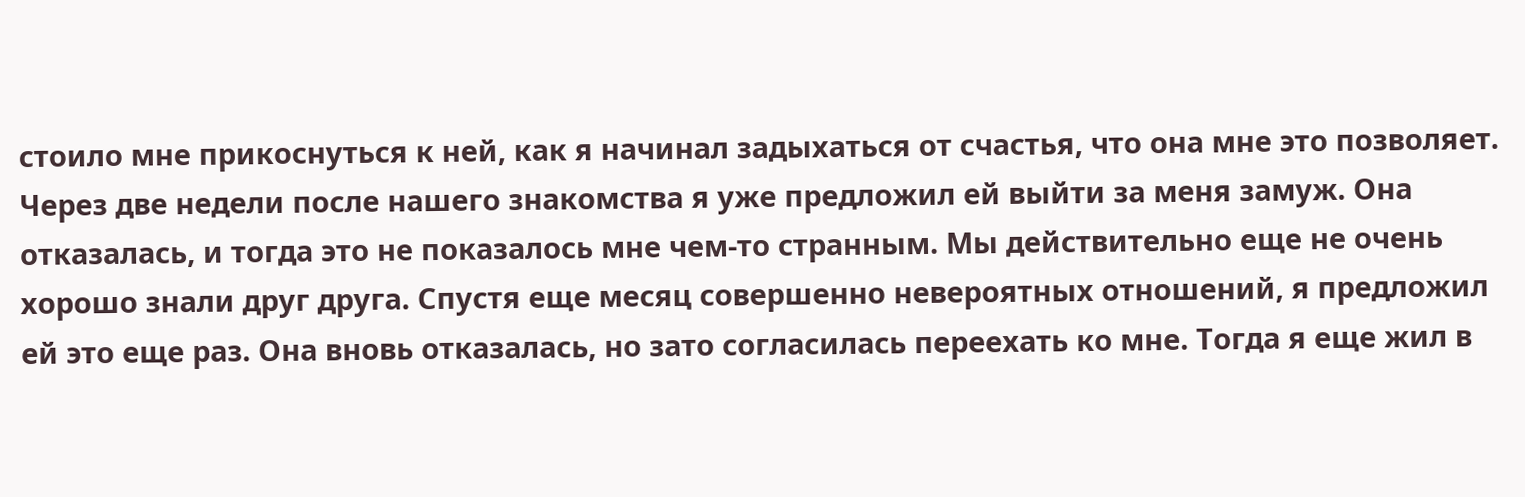стоило мне прикоснуться к ней, как я начинал задыхаться от счастья, что она мне это позволяет. Через две недели после нашего знакомства я уже предложил ей выйти за меня замуж. Она отказалась, и тогда это не показалось мне чем-то странным. Мы действительно еще не очень хорошо знали друг друга. Спустя еще месяц совершенно невероятных отношений, я предложил ей это еще раз. Она вновь отказалась, но зато согласилась переехать ко мне. Тогда я еще жил в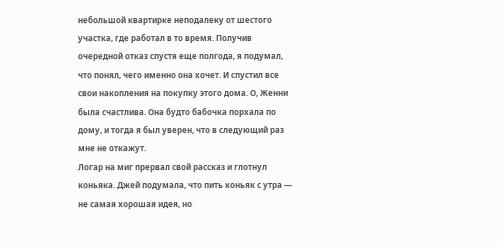небольшой квартирке неподалеку от шестого участка, где работал в то время. Получив очередной отказ спустя еще полгода, я подумал, что понял, чего именно она хочет. И спустил все свои накопления на покупку этого дома. О, Женни была счастлива. Она будто бабочка порхала по дому, и тогда я был уверен, что в следующий раз мне не откажут.
Логар на миг прервал свой рассказ и глотнул коньяка. Джей подумала, что пить коньяк с утра — не самая хорошая идея, но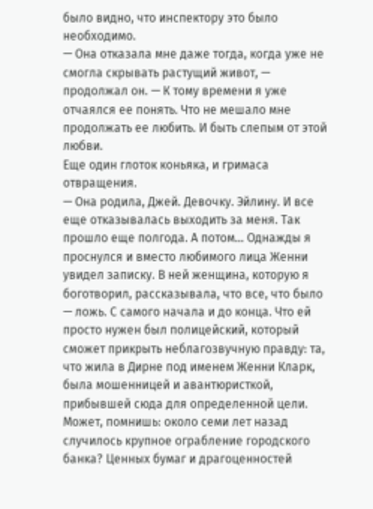было видно, что инспектору это было необходимо.
— Она отказала мне даже тогда, когда уже не смогла скрывать растущий живот, — продолжал он. — К тому времени я уже отчаялся ее понять. Что не мешало мне продолжать ее любить. И быть слепым от этой любви.
Еще один глоток коньяка, и гримаса отвращения.
— Она родила, Джей. Девочку. Эйлину. И все еще отказывалась выходить за меня. Так прошло еще полгода. А потом… Однажды я проснулся и вместо любимого лица Женни увидел записку. В ней женщина, которую я боготворил, рассказывала, что все, что было — ложь. С самого начала и до конца. Что ей просто нужен был полицейский, который сможет прикрыть неблагозвучную правду: та, что жила в Дирне под именем Женни Кларк, была мошенницей и авантюристкой, прибывшей сюда для определенной цели. Может, помнишь: около семи лет назад случилось крупное ограбление городского банка? Ценных бумаг и драгоценностей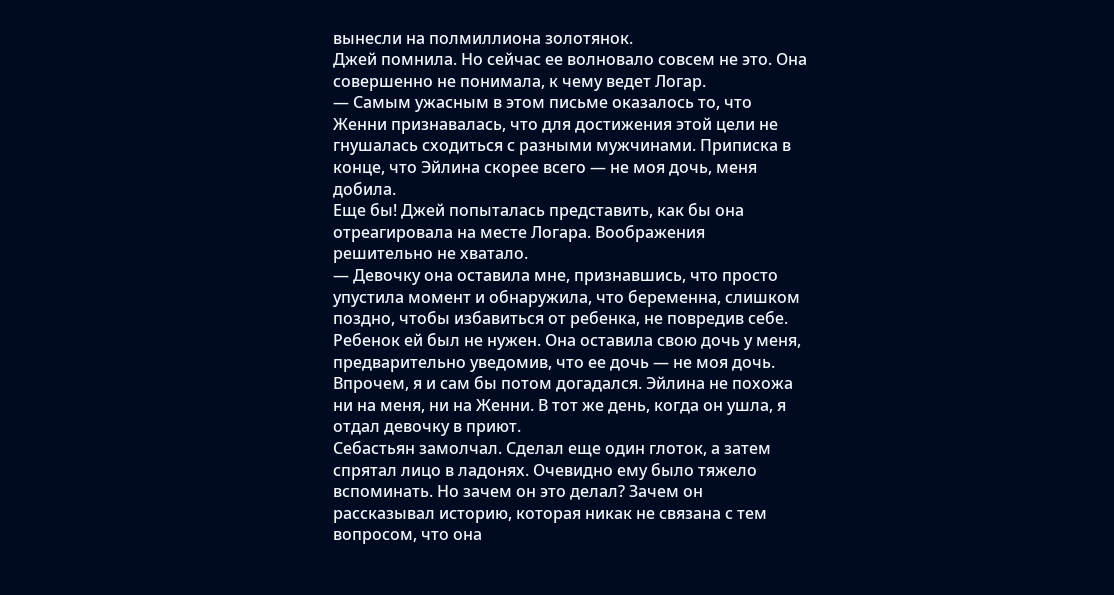вынесли на полмиллиона золотянок.
Джей помнила. Но сейчас ее волновало совсем не это. Она совершенно не понимала, к чему ведет Логар.
— Самым ужасным в этом письме оказалось то, что Женни признавалась, что для достижения этой цели не гнушалась сходиться с разными мужчинами. Приписка в конце, что Эйлина скорее всего — не моя дочь, меня добила.
Еще бы! Джей попыталась представить, как бы она отреагировала на месте Логара. Воображения решительно не хватало.
— Девочку она оставила мне, признавшись, что просто упустила момент и обнаружила, что беременна, слишком поздно, чтобы избавиться от ребенка, не повредив себе. Ребенок ей был не нужен. Она оставила свою дочь у меня, предварительно уведомив, что ее дочь — не моя дочь. Впрочем, я и сам бы потом догадался. Эйлина не похожа ни на меня, ни на Женни. В тот же день, когда он ушла, я отдал девочку в приют.
Себастьян замолчал. Сделал еще один глоток, а затем спрятал лицо в ладонях. Очевидно ему было тяжело вспоминать. Но зачем он это делал? Зачем он рассказывал историю, которая никак не связана с тем вопросом, что она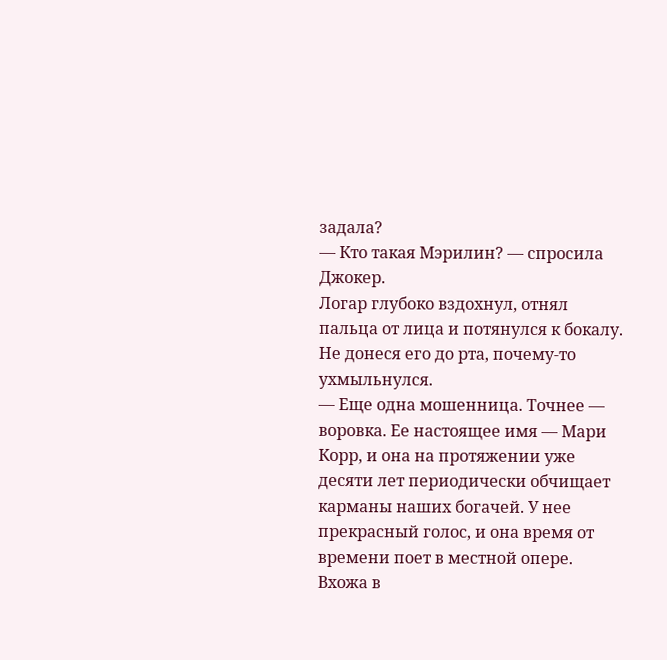задала?
— Кто такая Мэрилин? — спросила Джокер.
Логар глубоко вздохнул, отнял пальца от лица и потянулся к бокалу. Не донеся его до рта, почему-то ухмыльнулся.
— Еще одна мошенница. Точнее — воровка. Ее настоящее имя — Мари Корр, и она на протяжении уже десяти лет периодически обчищает карманы наших богачей. У нее прекрасный голос, и она время от времени поет в местной опере. Вхожа в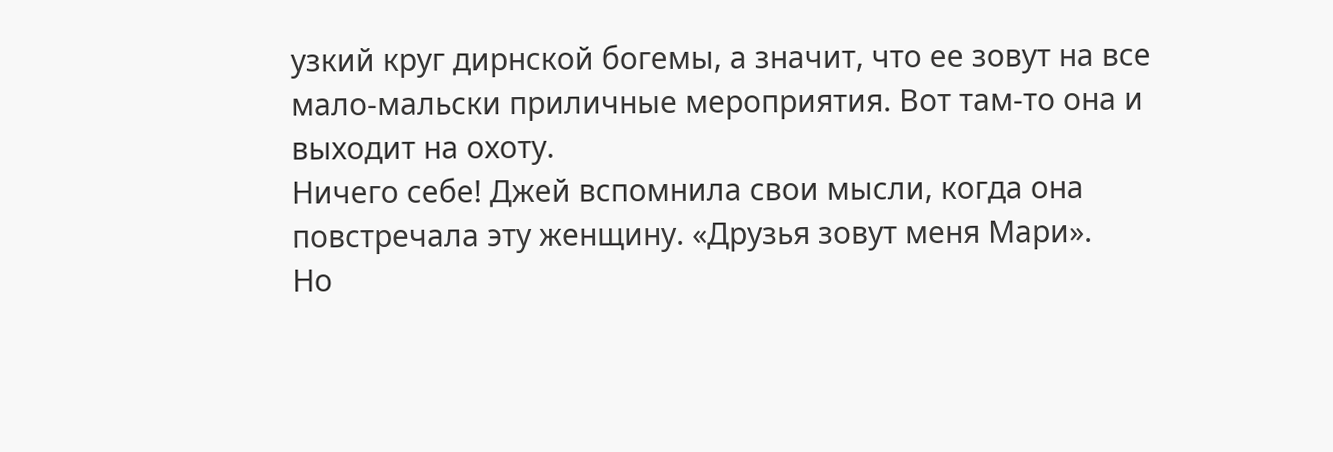узкий круг дирнской богемы, а значит, что ее зовут на все мало-мальски приличные мероприятия. Вот там-то она и выходит на охоту.
Ничего себе! Джей вспомнила свои мысли, когда она повстречала эту женщину. «Друзья зовут меня Мари».
Но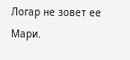Логар не зовет ее Мари.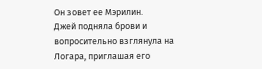Он зовет ее Мэрилин.
Джей подняла брови и вопросительно взглянула на Логара, приглашая его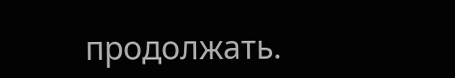продолжать.